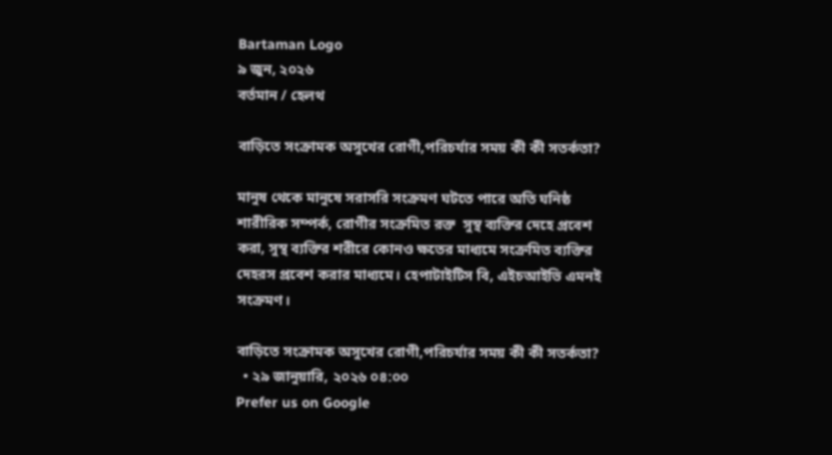Bartaman Logo
৯ জুন, ২০২৬
বর্তমান / হেলথ

বাড়িতে সংক্রামক অসুখের রোগী,পরিচর্যার সময় কী কী সতর্কতা?

মানুষ থেকে মানুষে সরাসরি সংক্রমণ ঘটতে পারে অতি ঘনিষ্ঠ শারীরিক সম্পর্ক, রোগীর সংক্রমিত রক্ত  সুস্থ ব্যক্তির দেহে প্রবেশ করা, সুস্থ ব্যক্তির শরীরে কোনও ক্ষতের মাধ্যমে সংক্রমিত ব্যক্তির দেহরস প্রবেশ করার মাধ্যমে। হেপাটাইটিস বি, এইচআইভি এমনই সংক্রমণ।

বাড়িতে সংক্রামক অসুখের রোগী,পরিচর্যার সময় কী কী সতর্কতা?
  • ২৯ জানুয়ারি, ২০২৬ ০৪:০০
Prefer us on Google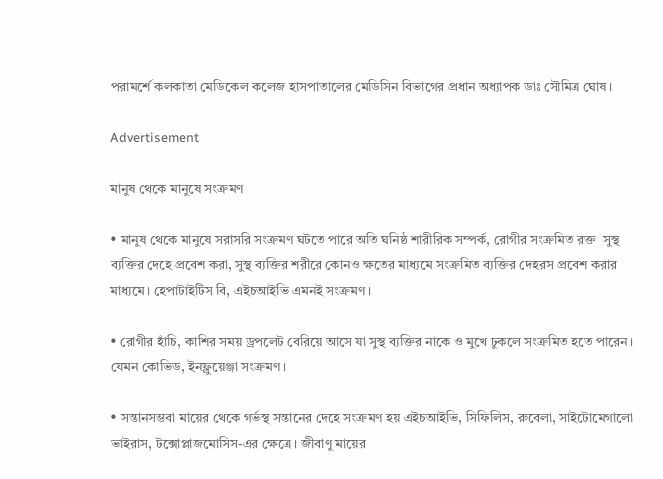পরামর্শে কলকাতা মেডিকেল কলেজ হাসপাতালের মেডিসিন বিভাগের প্রধান অধ্যাপক ডাঃ সৌমিত্র ঘোষ।

Advertisement

মানুষ থেকে মানুষে সংক্রমণ

• মানুষ থেকে মানুষে সরাসরি সংক্রমণ ঘটতে পারে অতি ঘনিষ্ঠ শারীরিক সম্পর্ক, রোগীর সংক্রমিত রক্ত  সুস্থ ব্যক্তির দেহে প্রবেশ করা, সুস্থ ব্যক্তির শরীরে কোনও ক্ষতের মাধ্যমে সংক্রমিত ব্যক্তির দেহরস প্রবেশ করার মাধ্যমে। হেপাটাইটিস বি, এইচআইভি এমনই সংক্রমণ।

• রোগীর হাঁচি, কাশির সময় ড্রপলেট বেরিয়ে আসে যা সুস্থ ব্যক্তির নাকে ও মুখে ঢুকলে সংক্রমিত হতে পারেন। যেমন কোভিড, ইনফ্লুয়েঞ্জা সংক্রমণ।

• সন্তানসম্ভবা মায়ের থেকে গর্ভস্থ সন্তানের দেহে সংক্রমণ হয় এইচআইভি, সিফিলিস, রুবেলা, সাইটোমেগালো ভাইরাস, টক্সোপ্লাজমোসিস-এর ক্ষেত্রে। জীবাণু মায়ের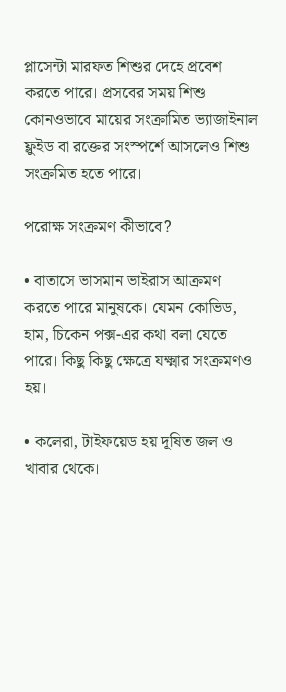প্লাসেন্টা মারফত শিশুর দেহে প্রবেশ করতে পারে। প্রসবের সময় শিশু কোনওভাবে মায়ের সংক্রামিত ভ্যাজাইনাল ফ্লুইড বা রক্তের সংস্পর্শে আসলেও শিশু সংক্রমিত হতে পারে।

পরোক্ষ সংক্রমণ কীভাবে?

• বাতাসে ভাসমান ভাইরাস আক্রমণ করতে পারে মানুষকে। যেমন কোভিড, হাম, চিকেন পক্স-এর কথা বলা যেতে পারে। কিছু কিছু ক্ষেত্রে যক্ষ্মার সংক্রমণও হয়।

• কলেরা, টাইফয়েড হয় দূষিত জল ও খাবার থেকে।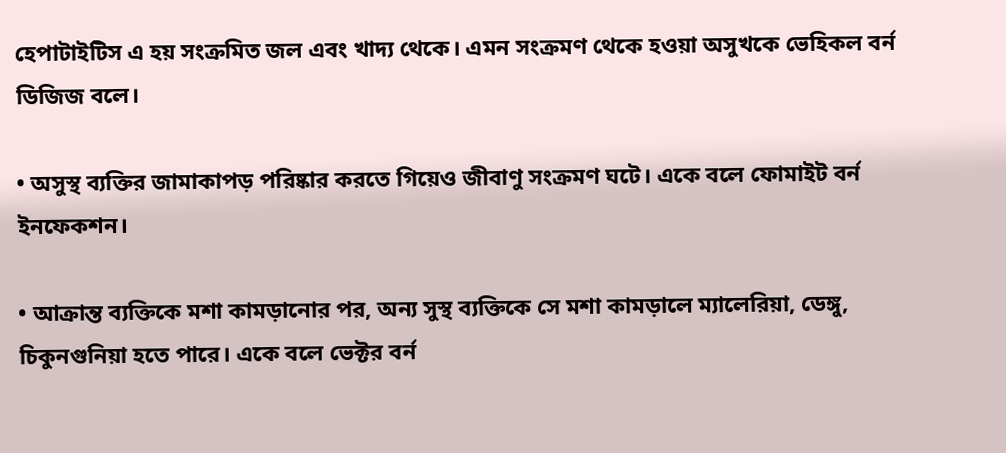হেপাটাইটিস এ হয় সংক্রমিত জল এবং খাদ্য থেকে। এমন সংক্রমণ থেকে হওয়া অসুখকে ভেহিকল বর্ন ডিজিজ বলে।

• অসুস্থ ব্যক্তির জামাকাপড় পরিষ্কার করতে গিয়েও জীবাণু সংক্রমণ ঘটে। একে বলে ফোমাইট বর্ন ইনফেকশন।

• আক্রান্ত ব্যক্তিকে মশা কামড়ানোর পর, অন্য সুস্থ ব্যক্তিকে সে মশা কামড়ালে ম্যালেরিয়া, ডেঙ্গু, চিকুনগুনিয়া হতে পারে। একে বলে ভেক্টর বর্ন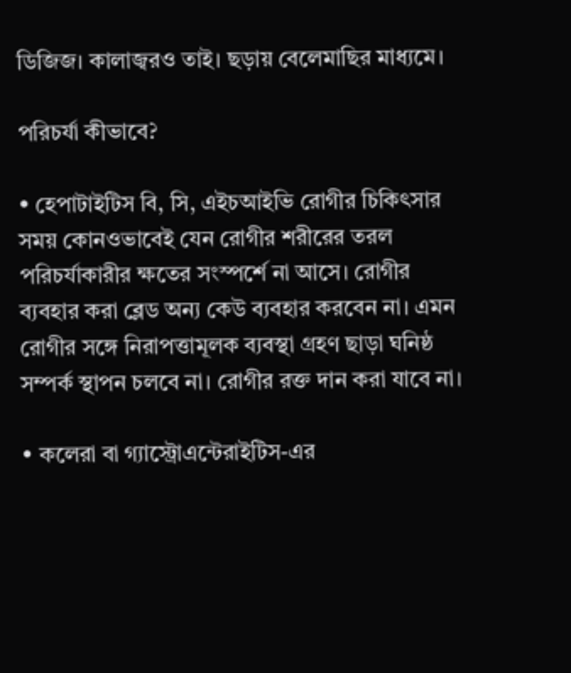ডিজিজ। কালাজ্বরও তাই। ছড়ায় বেলেমাছির মাধ্যমে।

পরিচর্যা কীভাবে?

• হেপাটাইটিস বি, সি, এইচআইভি রোগীর চিকিত্‍সার সময় কোনওভাবেই যেন রোগীর শরীরের তরল পরিচর্যাকারীর ক্ষতের সংস্পর্শে না আসে। রোগীর ব্যবহার করা ব্লেড অন্য কেউ ব্যবহার করবেন না। এমন রোগীর সঙ্গে নিরাপত্তামূলক ব্যবস্থা গ্রহণ ছাড়া ঘনিষ্ঠ সম্পর্ক স্থাপন চলবে না। রোগীর রক্ত দান করা যাবে না।

• কলেরা বা গ্যাস্ট্রোএন্টেরাইটিস-এর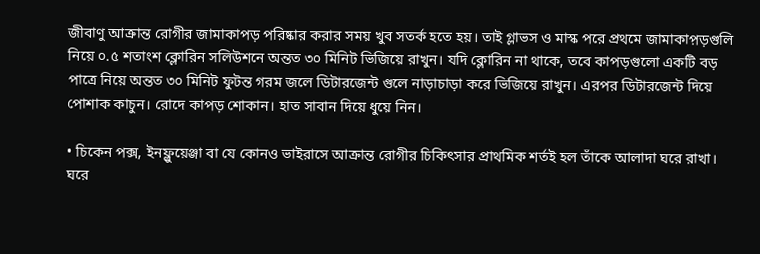জীবাণু আক্রান্ত রোগীর জামাকাপড় পরিষ্কার করার সময় খুব সতর্ক হতে হয়। তাই গ্লাভস ও মাস্ক পরে প্রথমে জামাকাপ়ড়গুলি নিয়ে ০.৫ শতাংশ ক্লোরিন সলিউশনে অন্তত ৩০ মিনিট ভিজিয়ে রাখুন। যদি ক্লোরিন না থাকে, তবে কাপড়গুলো একটি বড় পাত্রে নিয়ে অন্তত ৩০ মিনিট ফুটন্ত গরম জলে ডিটারজেন্ট গুলে নাড়াচাড়া করে ভিজিয়ে রাখুন। এরপর ডিটারজেন্ট দিয়ে পোশাক কাচুন। রোদে কাপড় শোকান। হাত সাবান দিয়ে ধুয়ে নিন।

• চিকেন পক্স, ইনফ্লুয়েঞ্জা বা যে কোনও ভাইরাসে আক্রান্ত রোগীর চিকিত্‍সার প্রাথমিক শর্তই হল তাঁকে আলাদা ঘরে রাখা। ঘরে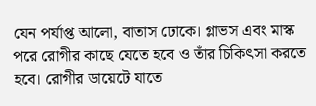যেন পর্যাপ্ত আলো, বাতাস ঢোকে। গ্লাভস এবং মাস্ক পরে রোগীর কাছে যেতে হবে ও তাঁর চিকিত্‍সা করতে হবে। রোগীর ডায়েটে যাতে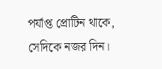পর্যাপ্ত প্রোটিন থাকে, সেদিকে নজর দিন।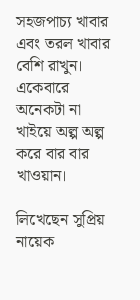সহজপাচ্য খাবার এবং তরল খাবার বেশি রাখুন। একেবারে অনেকটা না খাইয়ে অল্প অল্প করে বার বার খাওয়ান।

লিখেছেন সুপ্রিয় নায়েক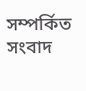সম্পর্কিত সংবাদ